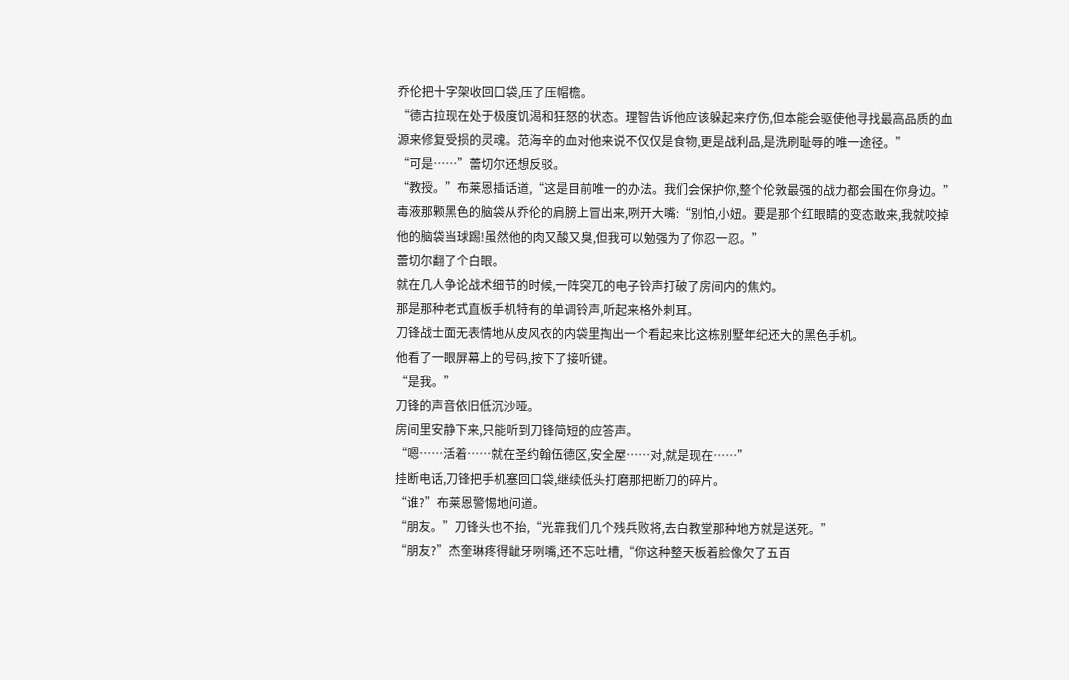乔伦把十字架收回口袋,压了压帽檐。
“德古拉现在处于极度饥渴和狂怒的状态。理智告诉他应该躲起来疗伤,但本能会驱使他寻找最高品质的血源来修复受损的灵魂。范海辛的血对他来说不仅仅是食物,更是战利品,是洗刷耻辱的唯一途径。”
“可是……”蕾切尔还想反驳。
“教授。”布莱恩插话道,“这是目前唯一的办法。我们会保护你,整个伦敦最强的战力都会围在你身边。”
毒液那颗黑色的脑袋从乔伦的肩膀上冒出来,咧开大嘴:“别怕,小妞。要是那个红眼睛的变态敢来,我就咬掉他的脑袋当球踢!虽然他的肉又酸又臭,但我可以勉强为了你忍一忍。”
蕾切尔翻了个白眼。
就在几人争论战术细节的时候,一阵突兀的电子铃声打破了房间内的焦灼。
那是那种老式直板手机特有的单调铃声,听起来格外刺耳。
刀锋战士面无表情地从皮风衣的内袋里掏出一个看起来比这栋别墅年纪还大的黑色手机。
他看了一眼屏幕上的号码,按下了接听键。
“是我。”
刀锋的声音依旧低沉沙哑。
房间里安静下来,只能听到刀锋简短的应答声。
“嗯……活着……就在圣约翰伍德区,安全屋……对,就是现在……”
挂断电话,刀锋把手机塞回口袋,继续低头打磨那把断刀的碎片。
“谁?”布莱恩警惕地问道。
“朋友。”刀锋头也不抬,“光靠我们几个残兵败将,去白教堂那种地方就是送死。”
“朋友?”杰奎琳疼得龇牙咧嘴,还不忘吐槽,“你这种整天板着脸像欠了五百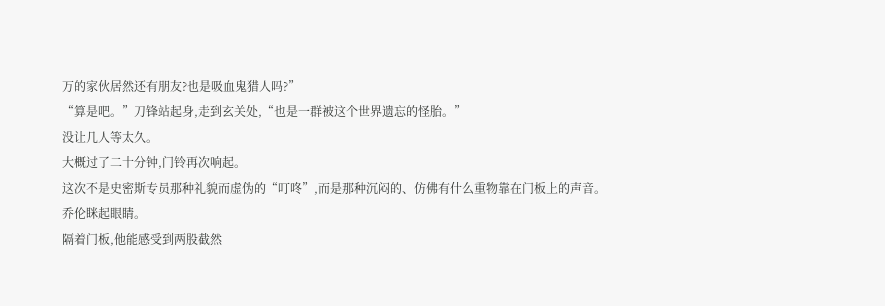万的家伙居然还有朋友?也是吸血鬼猎人吗?”
“算是吧。”刀锋站起身,走到玄关处,“也是一群被这个世界遗忘的怪胎。”
没让几人等太久。
大概过了二十分钟,门铃再次响起。
这次不是史密斯专员那种礼貌而虚伪的“叮咚”,而是那种沉闷的、仿佛有什么重物靠在门板上的声音。
乔伦眯起眼睛。
隔着门板,他能感受到两股截然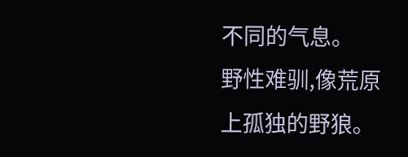不同的气息。
野性难驯,像荒原上孤独的野狼。